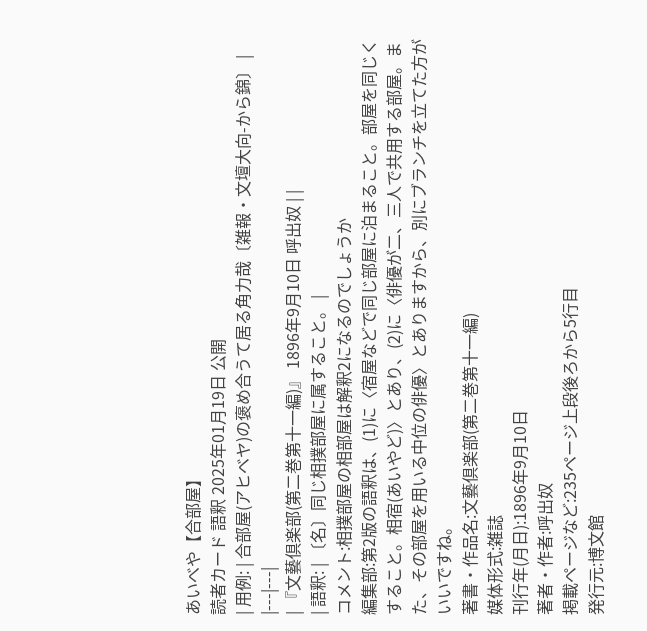あいべや【合部屋】
読者カード 語釈 2025年01月19日 公開
| 用例: | 合部屋(アヒベヤ)の褒め合うて居る角力哉〔雑報・文壇大向-から錦〕 |
|---|---|
| 『文藝倶楽部(第二巻第十一編)』 1896年9月10日 呼出奴 | |
| 語釈: | 〔名〕同じ相撲部屋に属すること。 |
コメント:相撲部屋の相部屋は解釈2になるのでしょうか
編集部:第2版の語釈は、(1)に〈宿屋などで同じ部屋に泊まること。部屋を同じくすること。相宿(あいやど)〉とあり、(2)に〈俳優が二、三人で共用する部屋。また、その部屋を用いる中位の俳優〉とありますから、別にブランチを立てた方がいいですね。
著書・作品名:文藝倶楽部(第二巻第十一編)
媒体形式:雑誌
刊行年(月日):1896年9月10日
著者・作者:呼出奴
掲載ページなど:235ページ上段後ろから5行目
発行元:博文館